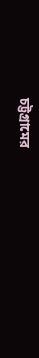চট্টগ্রামের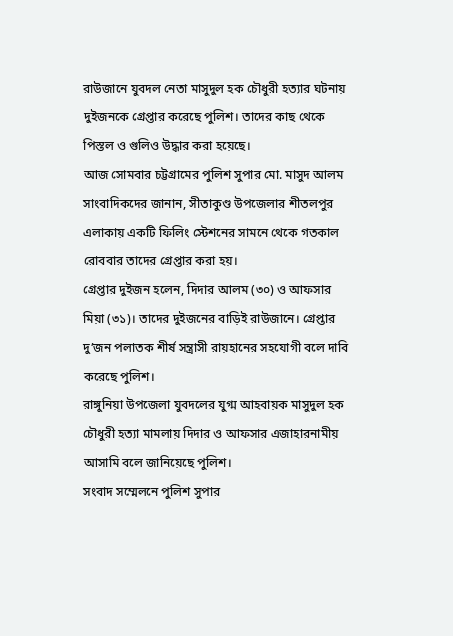রাউজানে যুবদল নেতা মাসুদুল হক চৌধুরী হত্যার ঘটনায় দুইজনকে গ্রেপ্তার করেছে পুলিশ। তাদের কাছ থেকে পিস্তল ও গুলিও উদ্ধার করা হয়েছে।
আজ সোমবার চট্টগ্রামের পুলিশ সুপার মো. মাসুদ আলম সাংবাদিকদের জানান, সীতাকুণ্ড উপজেলার শীতলপুর এলাকায় একটি ফিলিং স্টেশনের সামনে থেকে গতকাল রোববার তাদের গ্রেপ্তার করা হয়।
গ্রেপ্তার দুইজন হলেন, দিদার আলম (৩০) ও আফসার মিয়া (৩১)। তাদের দুইজনের বাড়িই রাউজানে। গ্রেপ্তার দু’জন পলাতক শীর্ষ সন্ত্রাসী রায়হানের সহযোগী বলে দাবি করেছে পুলিশ।
রাঙ্গুনিয়া উপজেলা যুবদলের যুগ্ম আহবায়ক মাসুদুল হক চৌধুরী হত্যা মামলায় দিদার ও আফসার এজাহারনামীয় আসামি বলে জানিয়েছে পুলিশ।
সংবাদ সম্মেলনে পুলিশ সুপার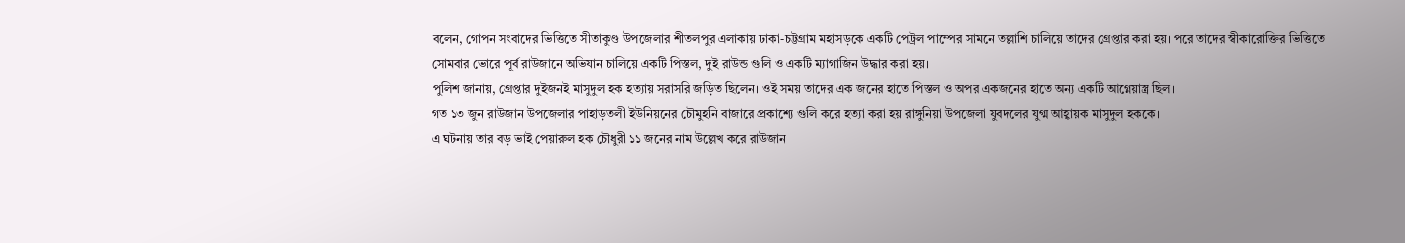বলেন, গোপন সংবাদের ভিত্তিতে সীতাকুণ্ড উপজেলার শীতলপুর এলাকায় ঢাকা-চট্টগ্রাম মহাসড়কে একটি পেট্রল পাম্পের সামনে তল্লাশি চালিয়ে তাদের গ্রেপ্তার করা হয়। পরে তাদের স্বীকারোক্তির ভিত্তিতে সোমবার ভোরে পূর্ব রাউজানে অভিযান চালিয়ে একটি পিস্তল, দুই রাউন্ড গুলি ও একটি ম্যাগাজিন উদ্ধার করা হয়।
পুলিশ জানায়, গ্রেপ্তার দুইজনই মাসুদুল হক হত্যায় সরাসরি জড়িত ছিলেন। ওই সময় তাদের এক জনের হাতে পিস্তল ও অপর একজনের হাতে অন্য একটি আগ্নেয়াস্ত্র ছিল।
গত ১৩ জুন রাউজান উপজেলার পাহাড়তলী ইউনিয়নের চৌমুহনি বাজারে প্রকাশ্যে গুলি করে হত্যা করা হয় রাঙ্গুনিয়া উপজেলা যুবদলের যুগ্ম আহ্বায়ক মাসুদুল হককে।
এ ঘটনায় তার বড় ভাই পেয়ারুল হক চৌধুরী ১১ জনের নাম উল্লেখ করে রাউজান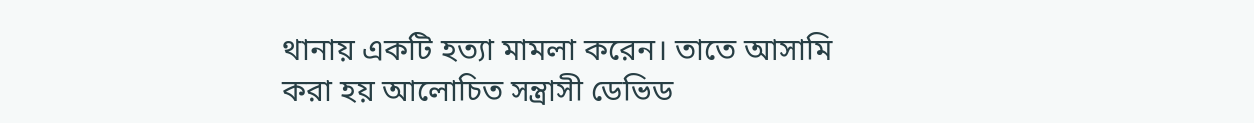থানায় একটি হত্যা মামলা করেন। তাতে আসামি করা হয় আলোচিত সন্ত্রাসী ডেভিড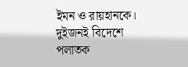ইমন ও রায়হানকে। দুইজনই বিদেশে পলাতক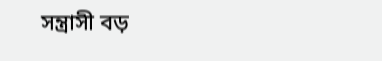সন্ত্রাসী বড়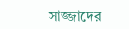সাজ্জাদের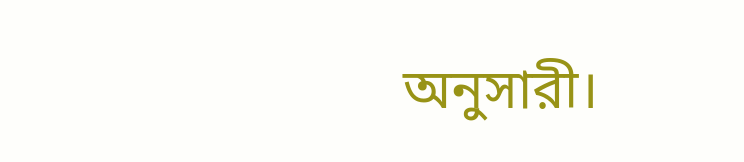অনুসারী।